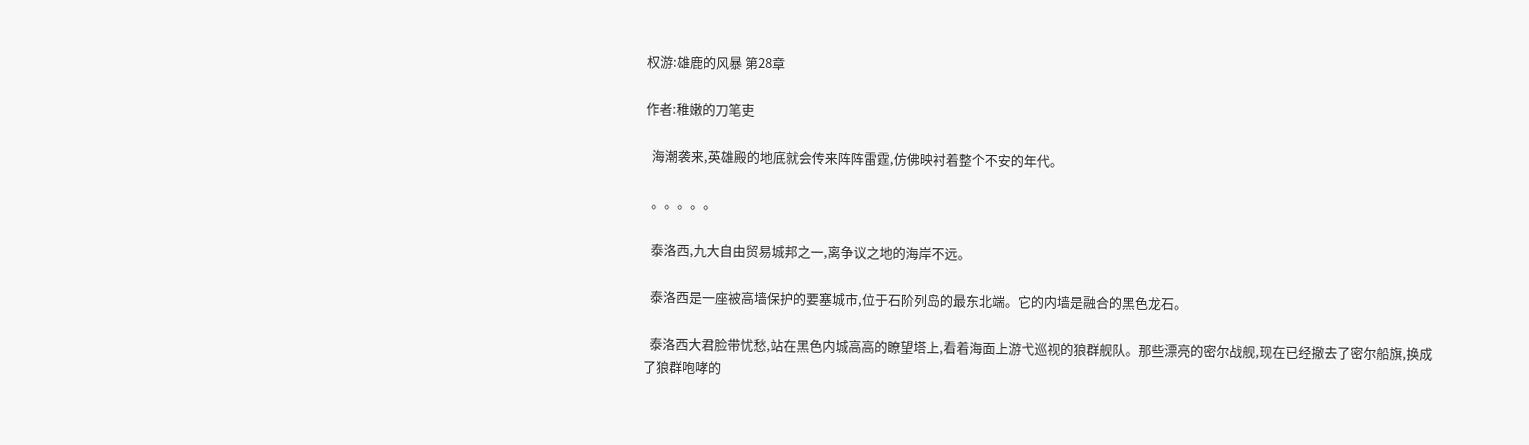权游:雄鹿的风暴 第28章

作者:稚嫩的刀笔吏

  海潮袭来,英雄殿的地底就会传来阵阵雷霆,仿佛映衬着整个不安的年代。

  。。。。。

  泰洛西,九大自由贸易城邦之一,离争议之地的海岸不远。

  泰洛西是一座被高墙保护的要塞城市,位于石阶列岛的最东北端。它的内墙是融合的黑色龙石。

  泰洛西大君脸带忧愁,站在黑色内城高高的瞭望塔上,看着海面上游弋巡视的狼群舰队。那些漂亮的密尔战舰,现在已经撤去了密尔船旗,换成了狼群咆哮的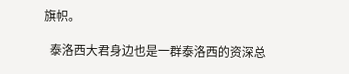旗帜。

  泰洛西大君身边也是一群泰洛西的资深总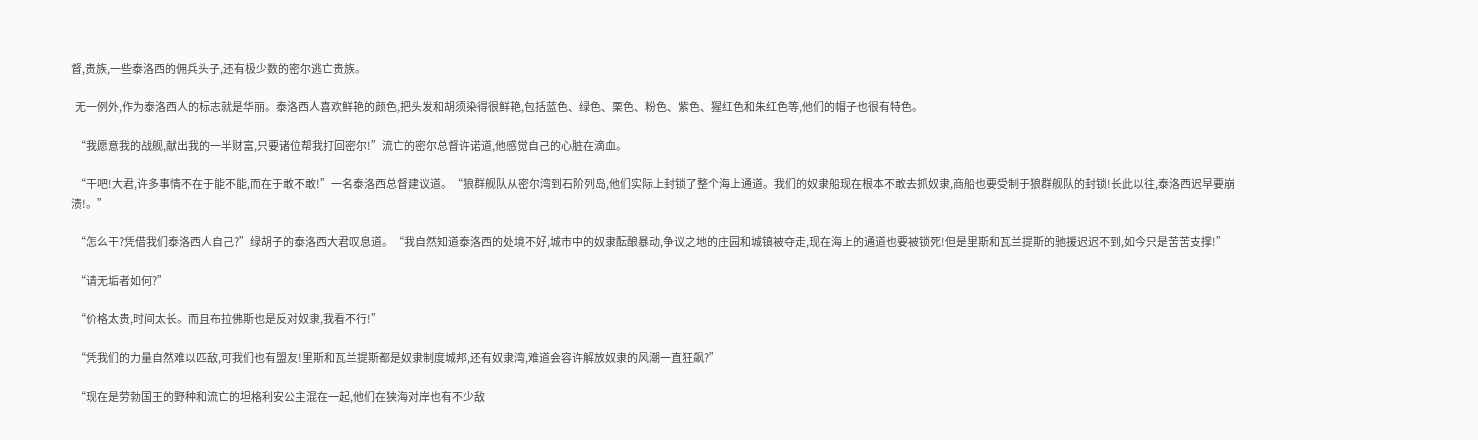督,贵族,一些泰洛西的佣兵头子,还有极少数的密尔逃亡贵族。

  无一例外,作为泰洛西人的标志就是华丽。泰洛西人喜欢鲜艳的颜色,把头发和胡须染得很鲜艳,包括蓝色、绿色、栗色、粉色、紫色、猩红色和朱红色等,他们的帽子也很有特色。

  “我愿意我的战舰,献出我的一半财富,只要诸位帮我打回密尔!”流亡的密尔总督许诺道,他感觉自己的心脏在滴血。

  “干吧!大君,许多事情不在于能不能,而在于敢不敢!”一名泰洛西总督建议道。“狼群舰队从密尔湾到石阶列岛,他们实际上封锁了整个海上通道。我们的奴隶船现在根本不敢去抓奴隶,商船也要受制于狼群舰队的封锁!长此以往,泰洛西迟早要崩溃!。”

  “怎么干?凭借我们泰洛西人自己?”绿胡子的泰洛西大君叹息道。“我自然知道泰洛西的处境不好,城市中的奴隶酝酿暴动,争议之地的庄园和城镇被夺走,现在海上的通道也要被锁死!但是里斯和瓦兰提斯的驰援迟迟不到,如今只是苦苦支撑!”

  “请无垢者如何?”

  “价格太贵,时间太长。而且布拉佛斯也是反对奴隶,我看不行!”

  “凭我们的力量自然难以匹敌,可我们也有盟友!里斯和瓦兰提斯都是奴隶制度城邦,还有奴隶湾,难道会容许解放奴隶的风潮一直狂飙?”

  “现在是劳勃国王的野种和流亡的坦格利安公主混在一起,他们在狭海对岸也有不少敌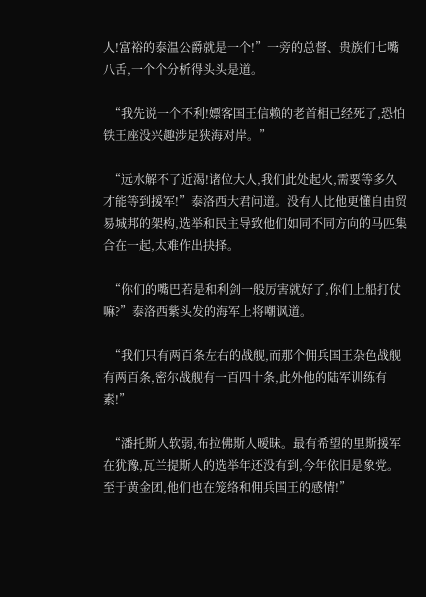人!富裕的泰温公爵就是一个!”一旁的总督、贵族们七嘴八舌,一个个分析得头头是道。

  “我先说一个不利!嫖客国王信赖的老首相已经死了,恐怕铁王座没兴趣涉足狭海对岸。”

  “远水解不了近渴!诸位大人,我们此处起火,需要等多久才能等到援军!”泰洛西大君问道。没有人比他更懂自由贸易城邦的架构,选举和民主导致他们如同不同方向的马匹集合在一起,太难作出抉择。

  “你们的嘴巴若是和利剑一般厉害就好了,你们上船打仗嘛?”泰洛西紫头发的海军上将嘲讽道。

  “我们只有两百条左右的战舰,而那个佣兵国王杂色战舰有两百条,密尔战舰有一百四十条,此外他的陆军训练有素!”

  “潘托斯人软弱,布拉佛斯人暧昧。最有希望的里斯援军在犹豫,瓦兰提斯人的选举年还没有到,今年依旧是象党。至于黄金团,他们也在笼络和佣兵国王的感情!”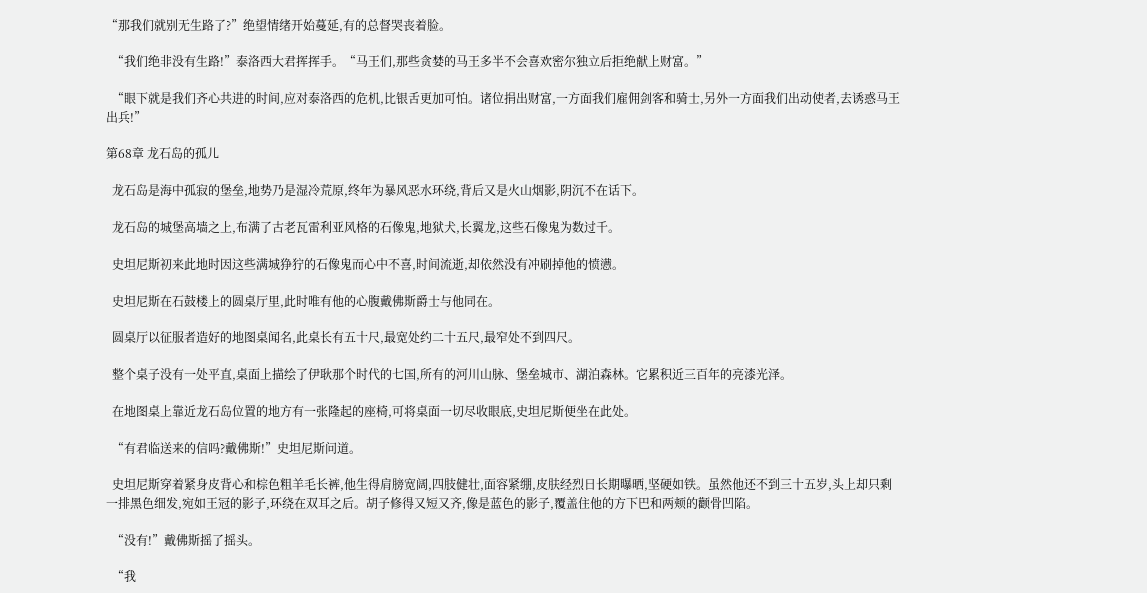“那我们就别无生路了?”绝望情绪开始蔓延,有的总督哭丧着脸。

  “我们绝非没有生路!”泰洛西大君挥挥手。“马王们,那些贪婪的马王多半不会喜欢密尔独立后拒绝献上财富。”

  “眼下就是我们齐心共进的时间,应对泰洛西的危机,比银舌更加可怕。诸位捐出财富,一方面我们雇佣剑客和骑士,另外一方面我们出动使者,去诱惑马王出兵!”

第68章 龙石岛的孤儿

  龙石岛是海中孤寂的堡垒,地势乃是湿冷荒原,终年为暴风恶水环绕,背后又是火山烟影,阴沉不在话下。

  龙石岛的城堡高墙之上,布满了古老瓦雷利亚风格的石像鬼,地狱犬,长翼龙,这些石像鬼为数过千。

  史坦尼斯初来此地时因这些满城狰狞的石像鬼而心中不喜,时间流逝,却依然没有冲刷掉他的愤懑。

  史坦尼斯在石鼓楼上的圆桌厅里,此时唯有他的心腹戴佛斯爵士与他同在。

  圆桌厅以征服者造好的地图桌闻名,此桌长有五十尺,最宽处约二十五尺,最窄处不到四尺。

  整个桌子没有一处平直,桌面上描绘了伊耿那个时代的七国,所有的河川山脉、堡垒城市、湖泊森林。它累积近三百年的亮漆光泽。

  在地图桌上靠近龙石岛位置的地方有一张隆起的座椅,可将桌面一切尽收眼底,史坦尼斯便坐在此处。

  “有君临送来的信吗?戴佛斯!”史坦尼斯问道。

  史坦尼斯穿着紧身皮背心和棕色粗羊毛长裤,他生得肩膀宽阔,四肢健壮,面容紧绷,皮肤经烈日长期曝晒,坚硬如铁。虽然他还不到三十五岁,头上却只剩一排黑色细发,宛如王冠的影子,环绕在双耳之后。胡子修得又短又齐,像是蓝色的影子,覆盖住他的方下巴和两颊的颧骨凹陷。

  “没有!”戴佛斯摇了摇头。

  “我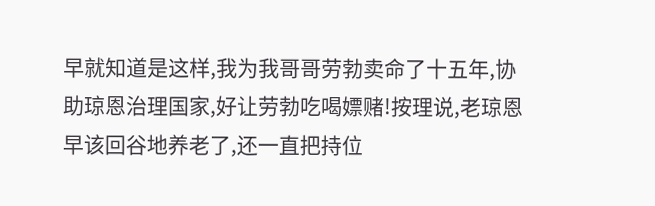早就知道是这样,我为我哥哥劳勃卖命了十五年,协助琼恩治理国家,好让劳勃吃喝嫖赌!按理说,老琼恩早该回谷地养老了,还一直把持位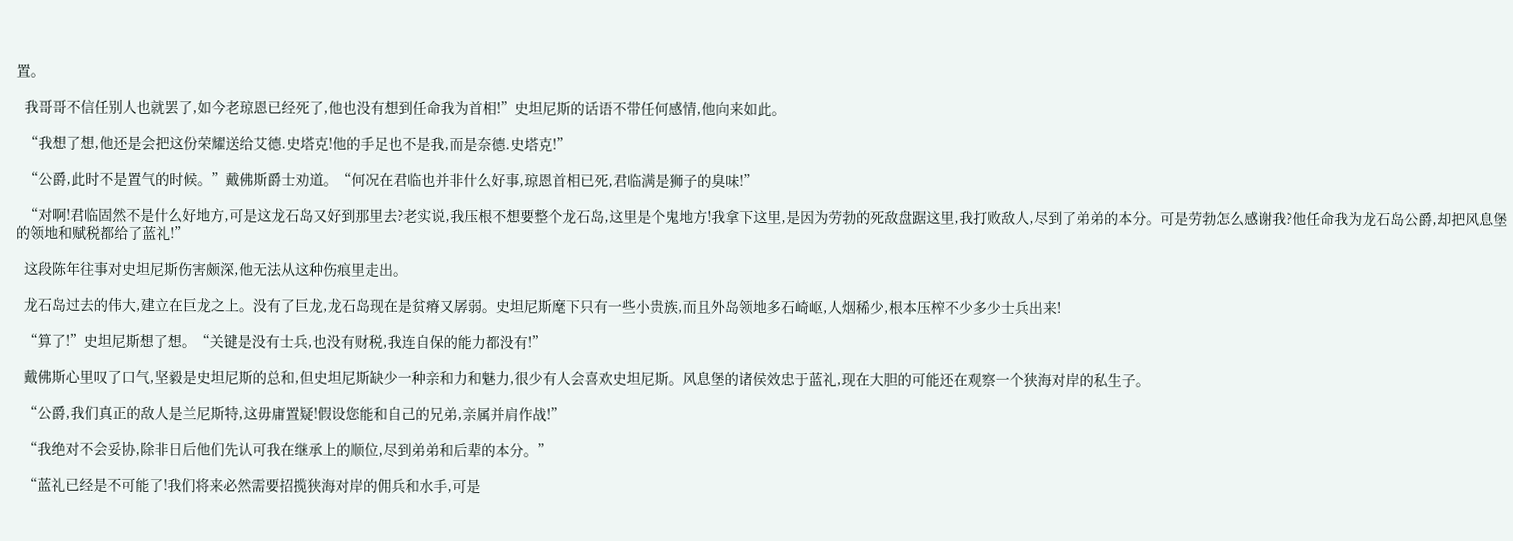置。

  我哥哥不信任别人也就罢了,如今老琼恩已经死了,他也没有想到任命我为首相!”史坦尼斯的话语不带任何感情,他向来如此。

  “我想了想,他还是会把这份荣耀送给艾德.史塔克!他的手足也不是我,而是奈德.史塔克!”

  “公爵,此时不是置气的时候。”戴佛斯爵士劝道。“何况在君临也并非什么好事,琼恩首相已死,君临满是狮子的臭味!”

  “对啊!君临固然不是什么好地方,可是这龙石岛又好到那里去?老实说,我压根不想要整个龙石岛,这里是个鬼地方!我拿下这里,是因为劳勃的死敌盘踞这里,我打败敌人,尽到了弟弟的本分。可是劳勃怎么感谢我?他任命我为龙石岛公爵,却把风息堡的领地和赋税都给了蓝礼!”

  这段陈年往事对史坦尼斯伤害颇深,他无法从这种伤痕里走出。

  龙石岛过去的伟大,建立在巨龙之上。没有了巨龙,龙石岛现在是贫瘠又孱弱。史坦尼斯麾下只有一些小贵族,而且外岛领地多石崎岖,人烟稀少,根本压榨不少多少士兵出来!

  “算了!”史坦尼斯想了想。“关键是没有士兵,也没有财税,我连自保的能力都没有!”

  戴佛斯心里叹了口气,坚毅是史坦尼斯的总和,但史坦尼斯缺少一种亲和力和魅力,很少有人会喜欢史坦尼斯。风息堡的诸侯效忠于蓝礼,现在大胆的可能还在观察一个狭海对岸的私生子。

  “公爵,我们真正的敌人是兰尼斯特,这毋庸置疑!假设您能和自己的兄弟,亲属并肩作战!”

  “我绝对不会妥协,除非日后他们先认可我在继承上的顺位,尽到弟弟和后辈的本分。”

  “蓝礼已经是不可能了!我们将来必然需要招揽狭海对岸的佣兵和水手,可是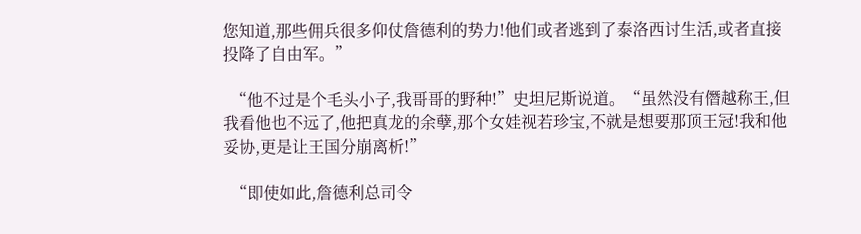您知道,那些佣兵很多仰仗詹德利的势力!他们或者逃到了泰洛西讨生活,或者直接投降了自由军。”

  “他不过是个毛头小子,我哥哥的野种!”史坦尼斯说道。“虽然没有僭越称王,但我看他也不远了,他把真龙的余孽,那个女娃视若珍宝,不就是想要那顶王冠!我和他妥协,更是让王国分崩离析!”

  “即使如此,詹德利总司令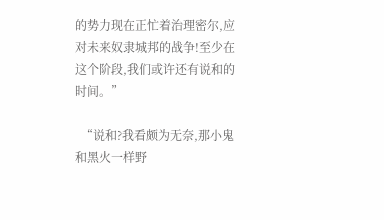的势力现在正忙着治理密尔,应对未来奴隶城邦的战争!至少在这个阶段,我们或许还有说和的时间。”

  “说和?我看颇为无奈,那小鬼和黑火一样野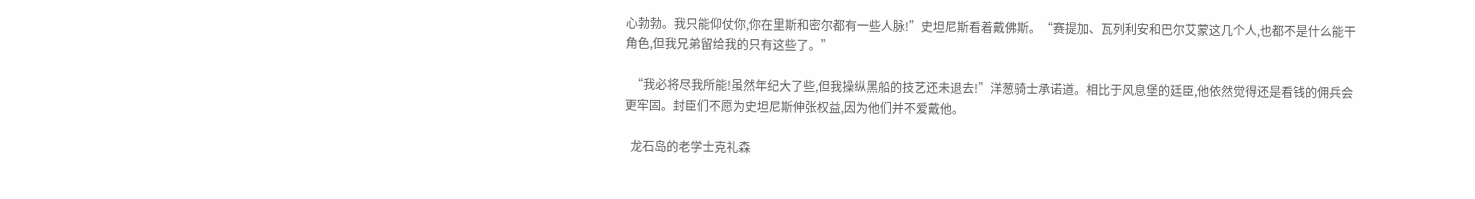心勃勃。我只能仰仗你,你在里斯和密尔都有一些人脉!”史坦尼斯看着戴佛斯。“赛提加、瓦列利安和巴尔艾蒙这几个人,也都不是什么能干角色,但我兄弟留给我的只有这些了。”

  “我必将尽我所能!虽然年纪大了些,但我操纵黑船的技艺还未退去!”洋葱骑士承诺道。相比于风息堡的廷臣,他依然觉得还是看钱的佣兵会更牢固。封臣们不愿为史坦尼斯伸张权益,因为他们并不爱戴他。

  龙石岛的老学士克礼森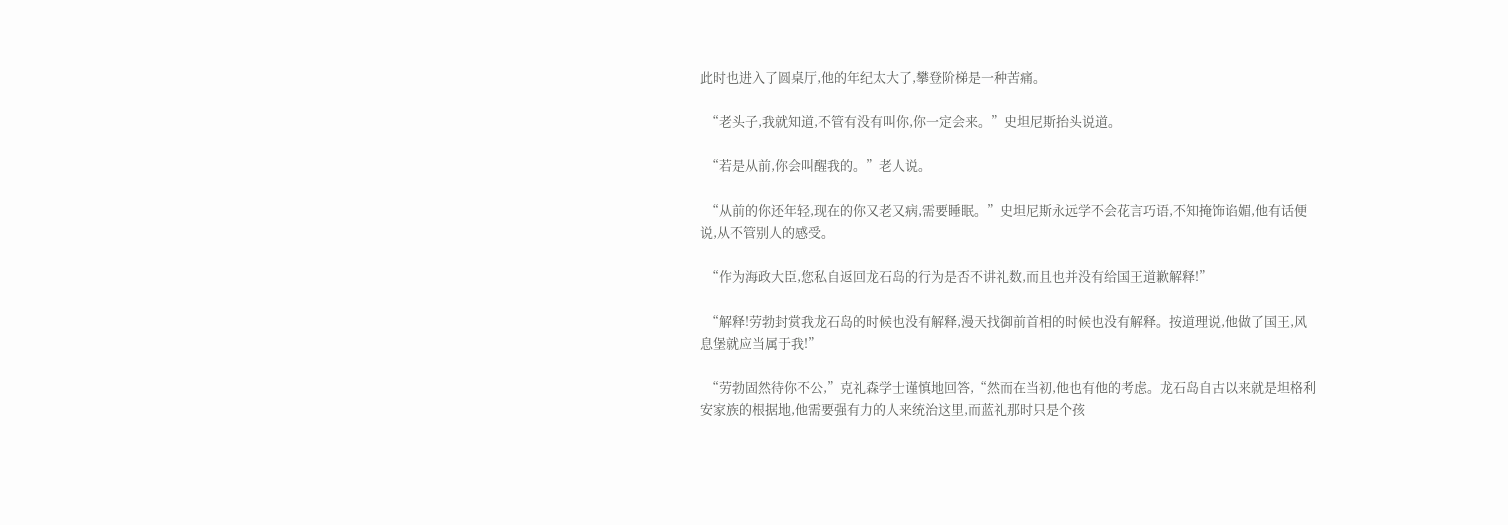此时也进入了圆桌厅,他的年纪太大了,攀登阶梯是一种苦痛。

  “老头子,我就知道,不管有没有叫你,你一定会来。”史坦尼斯抬头说道。

  “若是从前,你会叫醒我的。”老人说。

  “从前的你还年轻,现在的你又老又病,需要睡眠。”史坦尼斯永远学不会花言巧语,不知掩饰谄媚,他有话便说,从不管别人的感受。

  “作为海政大臣,您私自返回龙石岛的行为是否不讲礼数,而且也并没有给国王道歉解释!”

  “解释!劳勃封赏我龙石岛的时候也没有解释,漫天找御前首相的时候也没有解释。按道理说,他做了国王,风息堡就应当属于我!”

  “劳勃固然待你不公,”克礼森学士谨慎地回答,“然而在当初,他也有他的考虑。龙石岛自古以来就是坦格利安家族的根据地,他需要强有力的人来统治这里,而蓝礼那时只是个孩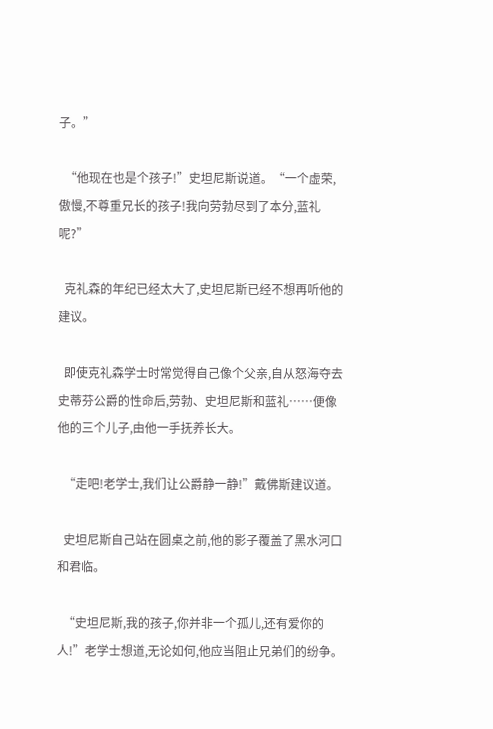子。”

  “他现在也是个孩子!”史坦尼斯说道。“一个虚荣,傲慢,不尊重兄长的孩子!我向劳勃尽到了本分,蓝礼呢?”

  克礼森的年纪已经太大了,史坦尼斯已经不想再听他的建议。

  即使克礼森学士时常觉得自己像个父亲,自从怒海夺去史蒂芬公爵的性命后,劳勃、史坦尼斯和蓝礼……便像他的三个儿子,由他一手抚养长大。

  “走吧!老学士,我们让公爵静一静!”戴佛斯建议道。

  史坦尼斯自己站在圆桌之前,他的影子覆盖了黑水河口和君临。

  “史坦尼斯,我的孩子,你并非一个孤儿,还有爱你的人!”老学士想道,无论如何,他应当阻止兄弟们的纷争。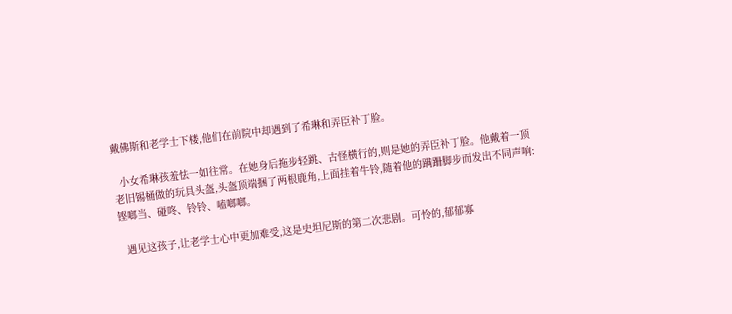戴佛斯和老学士下楼,他们在前院中却遇到了希琳和弄臣补丁脸。

  小女希琳孩羞怯一如往常。在她身后拖步轻跳、古怪横行的,则是她的弄臣补丁脸。他戴着一顶老旧锡桶做的玩具头盔,头盔顶端捆了两根鹿角,上面挂着牛铃,随着他的蹒跚脚步而发出不同声响:铿啷当、碰咚、铃铃、嗑啷啷。

  遇见这孩子,让老学士心中更加难受,这是史坦尼斯的第二次悲剧。可怜的,郁郁寡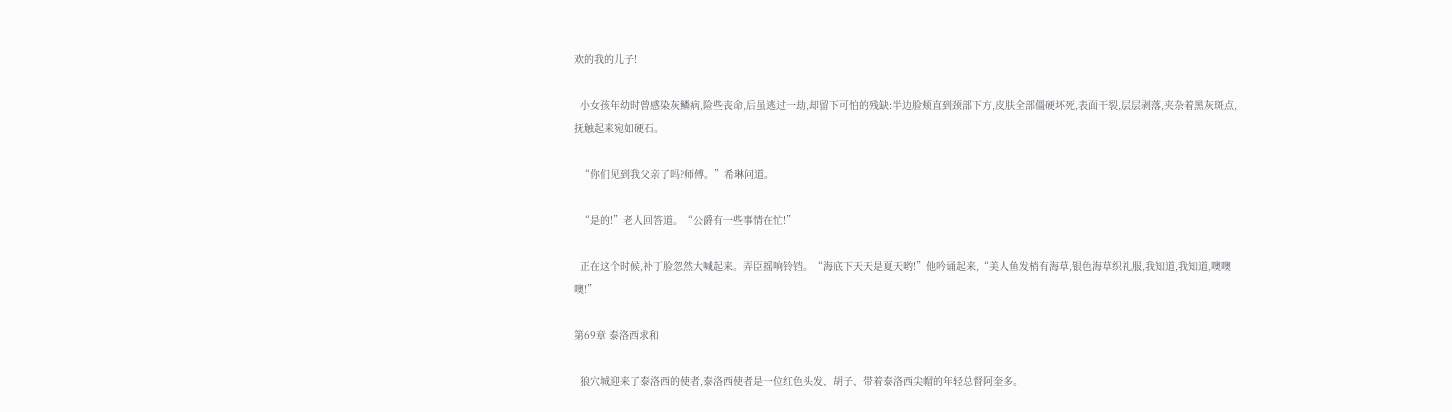欢的我的儿子!

  小女孩年幼时曾感染灰鳞病,险些丧命,后虽逃过一劫,却留下可怕的残缺:半边脸颊直到颈部下方,皮肤全部僵硬坏死,表面干裂,层层剥落,夹杂着黑灰斑点,抚触起来宛如硬石。

  “你们见到我父亲了吗?师傅。”希琳问道。

  “是的!”老人回答道。“公爵有一些事情在忙!”

  正在这个时候,补丁脸忽然大喊起来。弄臣摇响铃铛。“海底下天天是夏天哟!”他吟诵起来,“美人鱼发梢有海草,银色海草织礼服,我知道,我知道,噢噢噢!”

第69章 泰洛西求和

  狼穴城迎来了泰洛西的使者,泰洛西使者是一位红色头发、胡子、带着泰洛西尖帽的年轻总督阿奎多。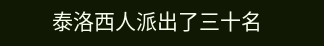泰洛西人派出了三十名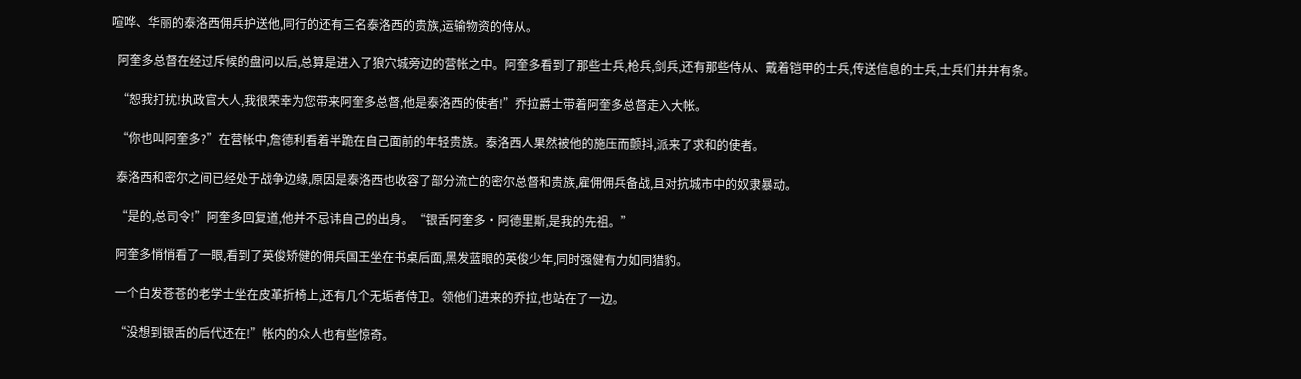喧哗、华丽的泰洛西佣兵护送他,同行的还有三名泰洛西的贵族,运输物资的侍从。

  阿奎多总督在经过斥候的盘问以后,总算是进入了狼穴城旁边的营帐之中。阿奎多看到了那些士兵,枪兵,剑兵,还有那些侍从、戴着铠甲的士兵,传送信息的士兵,士兵们井井有条。

  “恕我打扰!执政官大人,我很荣幸为您带来阿奎多总督,他是泰洛西的使者!”乔拉爵士带着阿奎多总督走入大帐。

  “你也叫阿奎多?”在营帐中,詹德利看着半跪在自己面前的年轻贵族。泰洛西人果然被他的施压而颤抖,派来了求和的使者。

  泰洛西和密尔之间已经处于战争边缘,原因是泰洛西也收容了部分流亡的密尔总督和贵族,雇佣佣兵备战,且对抗城市中的奴隶暴动。

  “是的,总司令!”阿奎多回复道,他并不忌讳自己的出身。“银舌阿奎多·阿德里斯,是我的先祖。”

  阿奎多悄悄看了一眼,看到了英俊矫健的佣兵国王坐在书桌后面,黑发蓝眼的英俊少年,同时强健有力如同猎豹。

  一个白发苍苍的老学士坐在皮革折椅上,还有几个无垢者侍卫。领他们进来的乔拉,也站在了一边。

  “没想到银舌的后代还在!”帐内的众人也有些惊奇。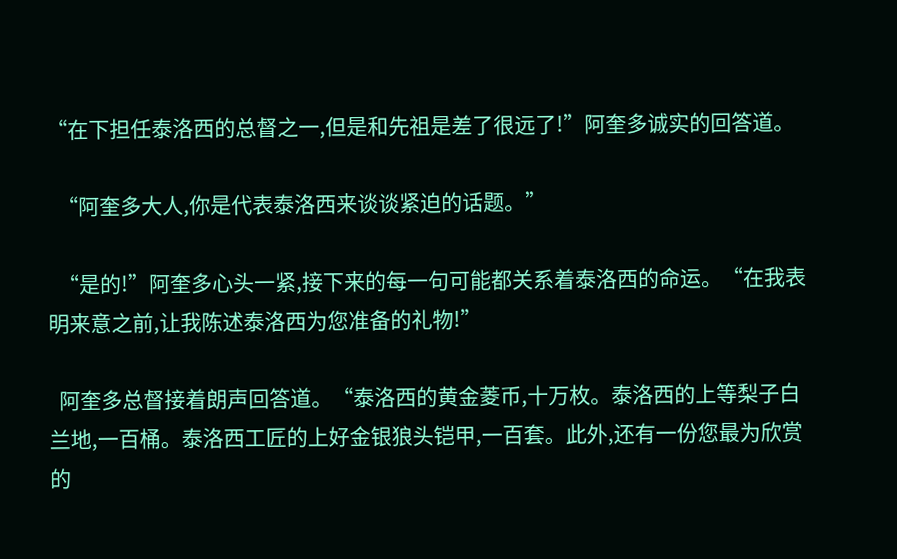“在下担任泰洛西的总督之一,但是和先祖是差了很远了!”阿奎多诚实的回答道。

  “阿奎多大人,你是代表泰洛西来谈谈紧迫的话题。”

  “是的!”阿奎多心头一紧,接下来的每一句可能都关系着泰洛西的命运。“在我表明来意之前,让我陈述泰洛西为您准备的礼物!”

  阿奎多总督接着朗声回答道。“泰洛西的黄金菱币,十万枚。泰洛西的上等梨子白兰地,一百桶。泰洛西工匠的上好金银狼头铠甲,一百套。此外,还有一份您最为欣赏的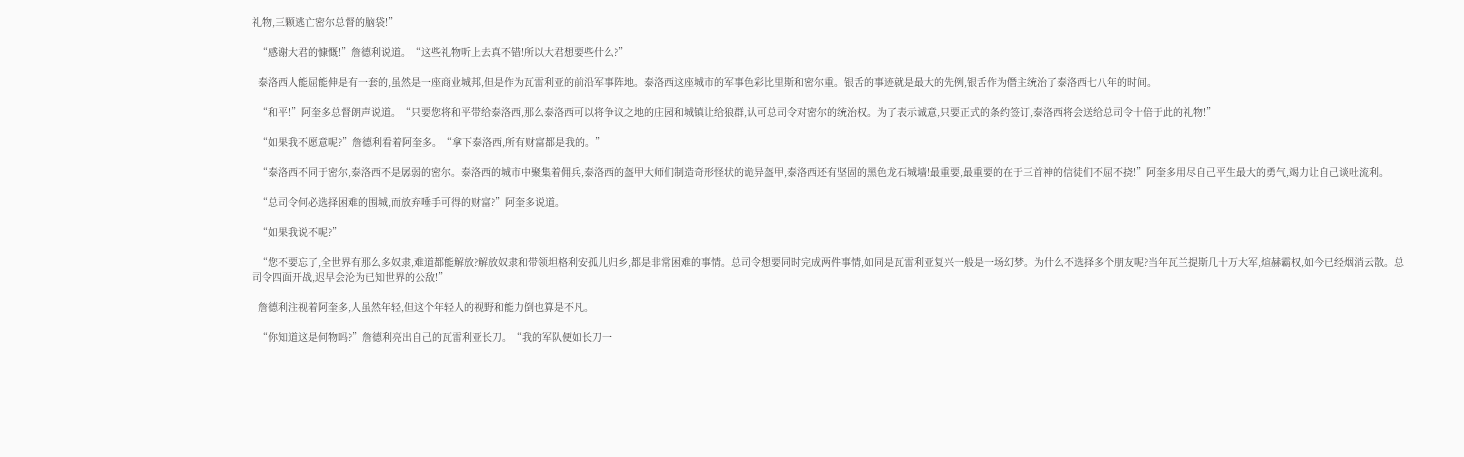礼物,三颗逃亡密尔总督的脑袋!”

  “感谢大君的慷慨!”詹德利说道。“这些礼物听上去真不错!所以大君想要些什么?”

  泰洛西人能屈能伸是有一套的,虽然是一座商业城邦,但是作为瓦雷利亚的前沿军事阵地。泰洛西这座城市的军事色彩比里斯和密尔重。银舌的事迹就是最大的先例,银舌作为僭主统治了泰洛西七八年的时间。

  “和平!”阿奎多总督朗声说道。“只要您将和平带给泰洛西,那么泰洛西可以将争议之地的庄园和城镇让给狼群,认可总司令对密尔的统治权。为了表示诚意,只要正式的条约签订,泰洛西将会送给总司令十倍于此的礼物!”

  “如果我不愿意呢?”詹德利看着阿奎多。“拿下泰洛西,所有财富都是我的。”

  “泰洛西不同于密尔,泰洛西不是孱弱的密尔。泰洛西的城市中聚集着佣兵,泰洛西的盔甲大师们制造奇形怪状的诡异盔甲,泰洛西还有坚固的黑色龙石城墙!最重要,最重要的在于三首神的信徒们不屈不挠!”阿奎多用尽自己平生最大的勇气,竭力让自己谈吐流利。

  “总司令何必选择困难的围城,而放弃唾手可得的财富?”阿奎多说道。

  “如果我说不呢?”

  “您不要忘了,全世界有那么多奴隶,难道都能解放?解放奴隶和带领坦格利安孤儿归乡,都是非常困难的事情。总司令想要同时完成两件事情,如同是瓦雷利亚复兴一般是一场幻梦。为什么不选择多个朋友呢?当年瓦兰提斯几十万大军,煊赫霸权,如今已经烟消云散。总司令四面开战,迟早会沦为已知世界的公敌!”

  詹德利注视着阿奎多,人虽然年轻,但这个年轻人的视野和能力倒也算是不凡。

  “你知道这是何物吗?”詹德利亮出自己的瓦雷利亚长刀。“我的军队便如长刀一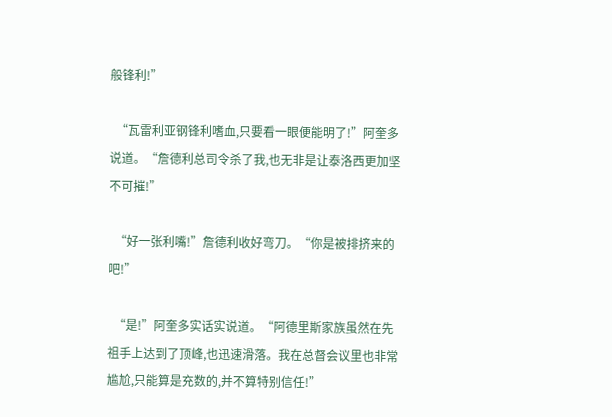般锋利!”

  “瓦雷利亚钢锋利嗜血,只要看一眼便能明了!”阿奎多说道。“詹德利总司令杀了我,也无非是让泰洛西更加坚不可摧!”

  “好一张利嘴!”詹德利收好弯刀。“你是被排挤来的吧!”

  “是!”阿奎多实话实说道。“阿德里斯家族虽然在先祖手上达到了顶峰,也迅速滑落。我在总督会议里也非常尴尬,只能算是充数的,并不算特别信任!”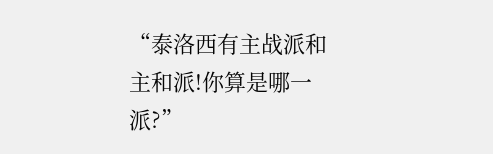“泰洛西有主战派和主和派!你算是哪一派?”